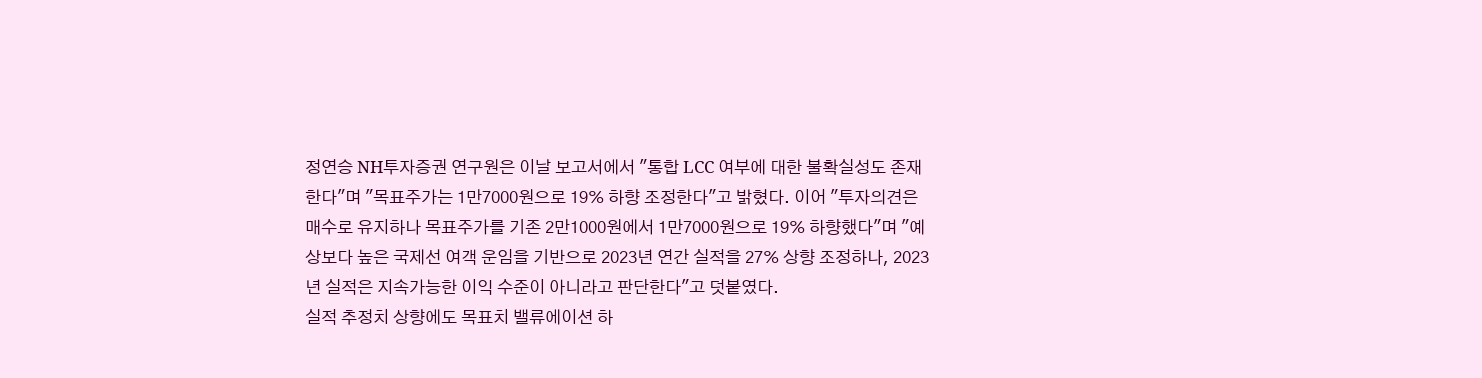정연승 NH투자증권 연구원은 이날 보고서에서 "통합 LCC 여부에 대한 불확실성도 존재한다"며 "목표주가는 1만7000원으로 19% 하향 조정한다"고 밝혔다. 이어 "투자의견은 매수로 유지하나 목표주가를 기존 2만1000원에서 1만7000원으로 19% 하향했다"며 "예상보다 높은 국제선 여객 운임을 기반으로 2023년 연간 실적을 27% 상향 조정하나, 2023년 실적은 지속가능한 이익 수준이 아니라고 판단한다"고 덧붙였다.
실적 추정치 상향에도 목표치 밸류에이션 하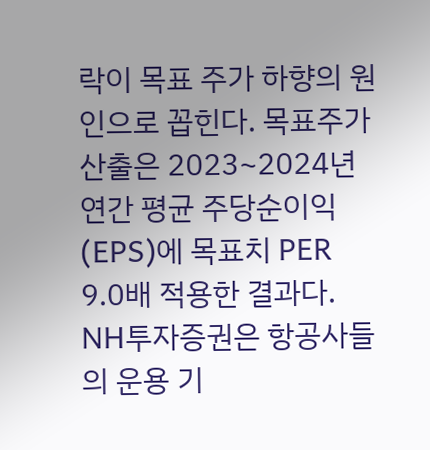락이 목표 주가 하향의 원인으로 꼽힌다. 목표주가 산출은 2023~2024년 연간 평균 주당순이익(EPS)에 목표치 PER 9.0배 적용한 결과다.
NH투자증권은 항공사들의 운용 기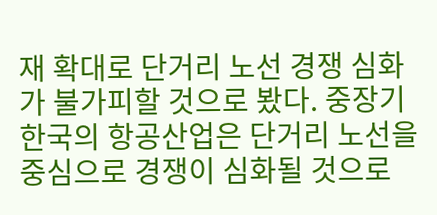재 확대로 단거리 노선 경쟁 심화가 불가피할 것으로 봤다. 중장기 한국의 항공산업은 단거리 노선을 중심으로 경쟁이 심화될 것으로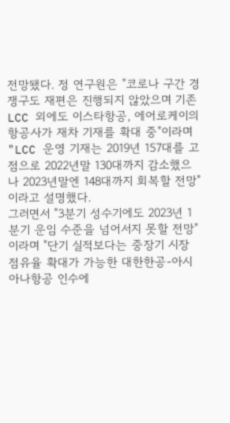전망됐다. 정 연구원은 "코로나 구간 경쟁구도 재편은 진행되지 않았으며 기존 LCC 외에도 이스타항공, 에어로케이의 항공사가 재차 기재를 확대 중"이라며 "LCC 운영 기재는 2019년 157대를 고점으로 2022년말 130대까지 감소했으나 2023년말엔 148대까지 회복할 전망"이라고 설명했다.
그러면서 "3분기 성수기에도 2023년 1분기 운임 수준을 넘어서지 못할 전망"이라며 "단기 실적보다는 중장기 시장 점유율 확대가 가능한 대한한공-아시아나항공 인수에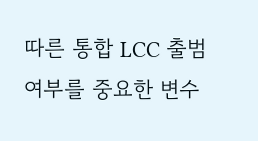따른 통합 LCC 출범 여부를 중요한 변수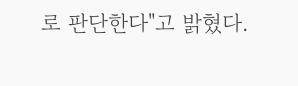로 판단한다"고 밝혔다.